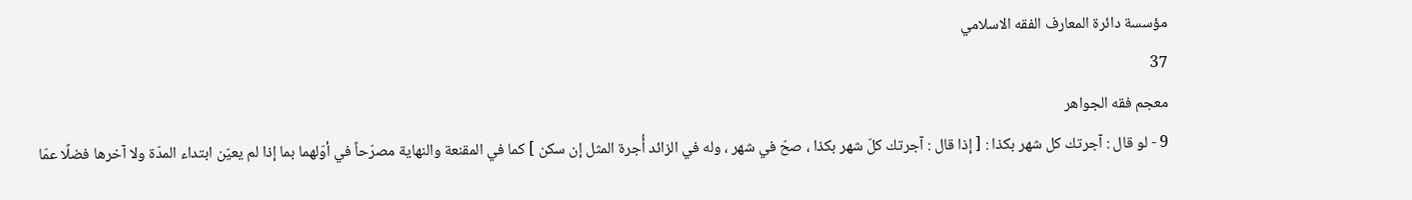مؤسسة دائرة المعارف الفقه الاسلامي
37
معجم فقه الجواهر
9 - لو قال : آجرتك كل شهر بكذا : [ إذا قال : آجرتك كلّ شهر بكذا ، صحّ في شهر ، وله في الزائد أُجرة المثل إن سكن ] كما في المقنعة والنهاية مصرّحاً في أوّلهما بما إذا لم يعيّن ابتداء المدّة ولا آخرها فضلًا عمّا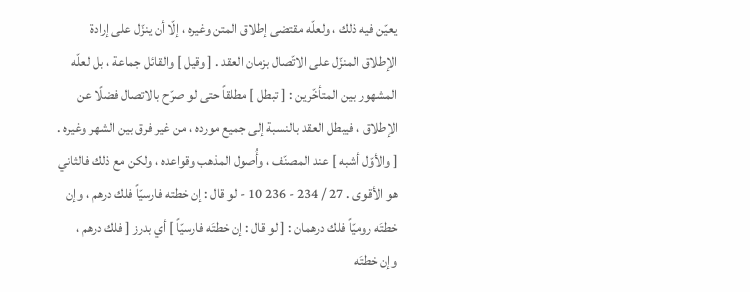يعيّن فيه ذلك ، ولعلّه مقتضى إطلاق المتن وغيره ، إلّا أن ينزّل على إرادة الإطلاق المنزّل على الاتّصال بزمان العقد . [ وقيل ] والقائل جماعة ، بل لعلّه المشهور بين المتأخّرين : [ تبطل ] مطلقاً حتى لو صرّح بالاتصال فضلًا عن الإطلاق ، فيبطل العقد بالنسبة إلى جميع مورده ، من غير فرق بين الشهر وغيره . [ والأوّل أشبه ] عند المصنّف ، وأُصول المذهب وقواعده ، ولكن مع ذلك فالثاني هو الأقوى . 27 / 234 - 236 10 - لو قال : إن خطته فارسيّاً فلك درهم ، وإن خطتَه روميّاً فلك درهمان : [ لو قال : إن خطتَه فارسيّاً ] أي بدرز [ فلك درهم ، وإن خطتَه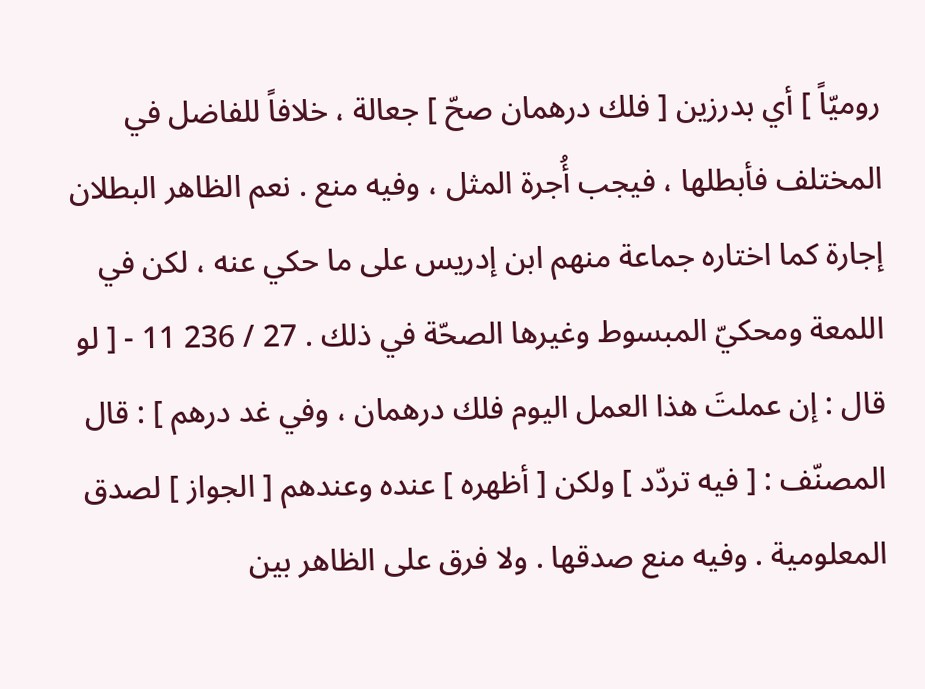روميّاً ] أي بدرزين [ فلك درهمان صحّ ] جعالة ، خلافاً للفاضل في المختلف فأبطلها ، فيجب أُجرة المثل ، وفيه منع . نعم الظاهر البطلان إجارة كما اختاره جماعة منهم ابن إدريس على ما حكي عنه ، لكن في اللمعة ومحكيّ المبسوط وغيرها الصحّة في ذلك . 27 / 236 11 - [ لو قال : إن عملتَ هذا العمل اليوم فلك درهمان ، وفي غد درهم ] : قال المصنّف : [ فيه تردّد ] ولكن [ أظهره ] عنده وعندهم [ الجواز ] لصدق المعلومية . وفيه منع صدقها . ولا فرق على الظاهر بين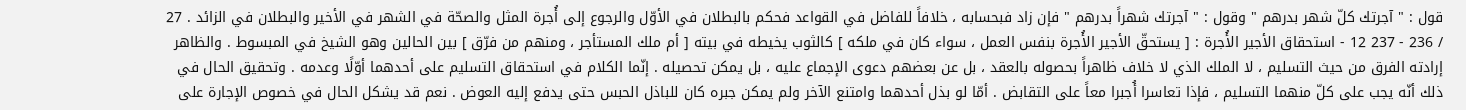قول : " آجرتك كلّ شهر بدرهم " وقول : " آجرتك شهراً بدرهم " فإن زاد فبحسابه ، خلافاً للفاضل في القواعد فحكم بالبطلان في الأوّل والرجوع إلى أُجرة المثل والصحّة في الشهر في الأخير والبطلان في الزائد . 27 / 236 - 237 12 - استحقاق الأجير الأُجرة : [ يستحقّ الأجير الأُجرة بنفس العمل ، سواء كان في ملكه ] كالثوب يخيطه في بيته [ أم ملك المستأجر ، ومنهم من فرّق ] بين الحالين وهو الشيخ في المبسوط . والظاهر إرادته الفرق من حيث التسليم ، لا الملك الذي لا خلاف ظاهراً بحصوله بالعقد ، بل عن بعضهم دعوى الإجماع عليه ، بل يمكن تحصيله . إنّما الكلام في استحقاق التسليم على أحدهما أوّلًا وعدمه . وتحقيق الحال في ذلك أنّه يجب على كلّ منهما التسليم ، فإذا تعاسرا أُجبرا معاً على التقابض . أمّا لو بذل أحدهما وامتنع الآخر ولم يمكن جبره كان للباذل الحبس حتى يدفع إليه العوض . نعم قد يشكل الحال في خصوص الإجارة على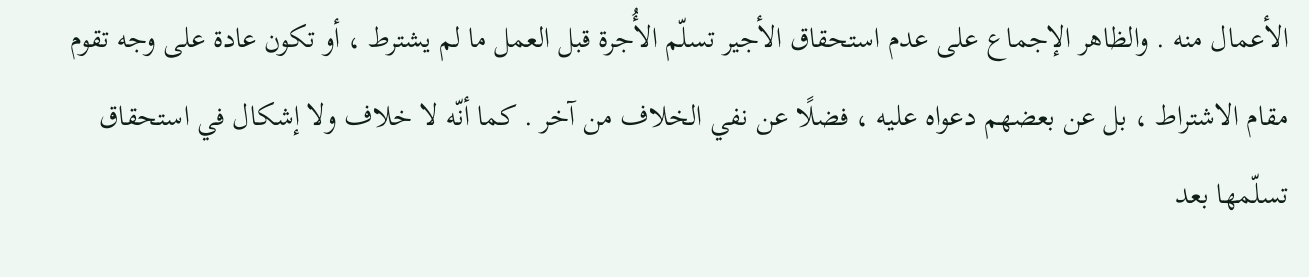الأعمال منه . والظاهر الإجماع على عدم استحقاق الأجير تسلّم الأُجرة قبل العمل ما لم يشترط ، أو تكون عادة على وجه تقوم مقام الاشتراط ، بل عن بعضهم دعواه عليه ، فضلًا عن نفي الخلاف من آخر . كما أنّه لا خلاف ولا إشكال في استحقاق تسلّمها بعد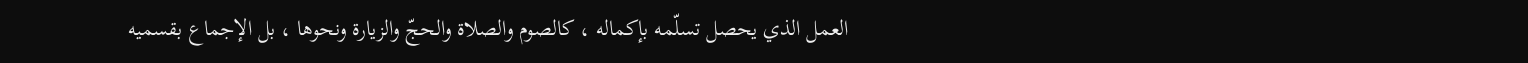العمل الذي يحصل تسلّمه بإكماله ، كالصوم والصلاة والحجّ والزيارة ونحوها ، بل الإجماع بقسميه